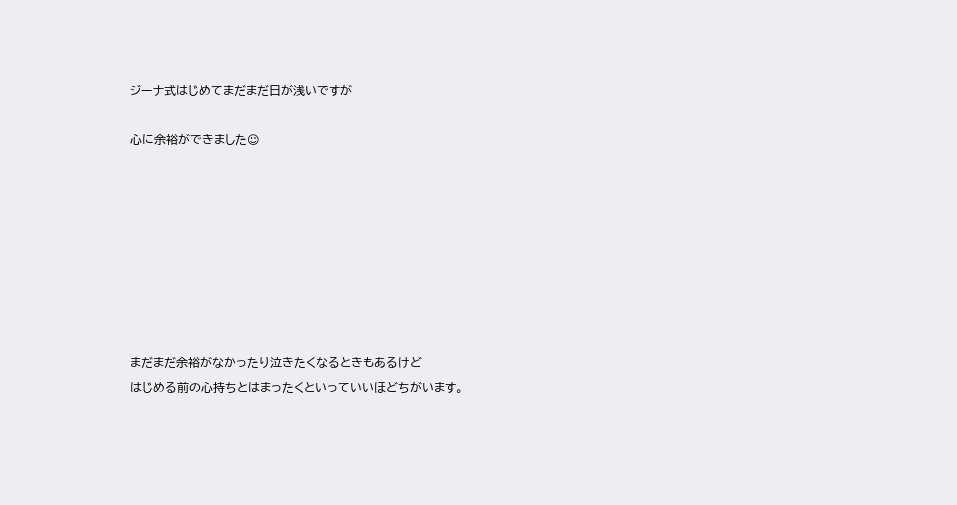ジーナ式はじめてまだまだ日が浅いですが

心に余裕ができました☺








まだまだ余裕がなかったり泣きたくなるときもあるけど
はじめる前の心持ちとはまったくといっていいほどちがいます。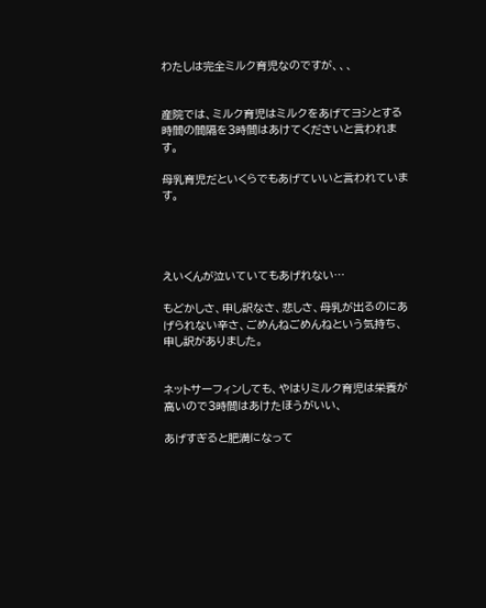わたしは完全ミルク育児なのですが、、、


産院では、ミルク育児はミルクをあげてヨシとする時間の間隔を3時間はあけてくださいと言われます。

母乳育児だといくらでもあげていいと言われています。




えいくんが泣いていてもあげれない…

もどかしさ、申し訳なさ、悲しさ、母乳が出るのにあげられない辛さ、ごめんねごめんねという気持ち、申し訳がありました。


ネットサーフィンしても、やはりミルク育児は栄養が高いので3時間はあけたほうがいい、

あげすぎると肥満になって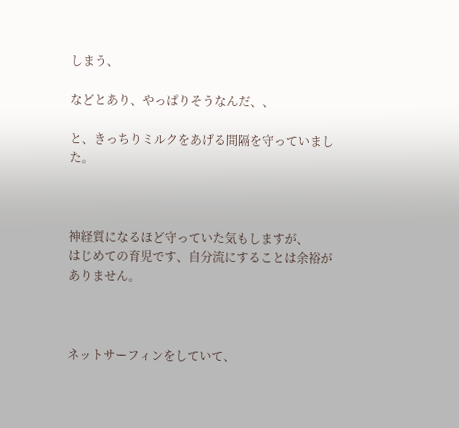しまう、

などとあり、やっぱりそうなんだ、、

と、きっちりミルクをあげる間隔を守っていました。



神経質になるほど守っていた気もしますが、
はじめての育児です、自分流にすることは余裕がありません。



ネットサーフィンをしていて、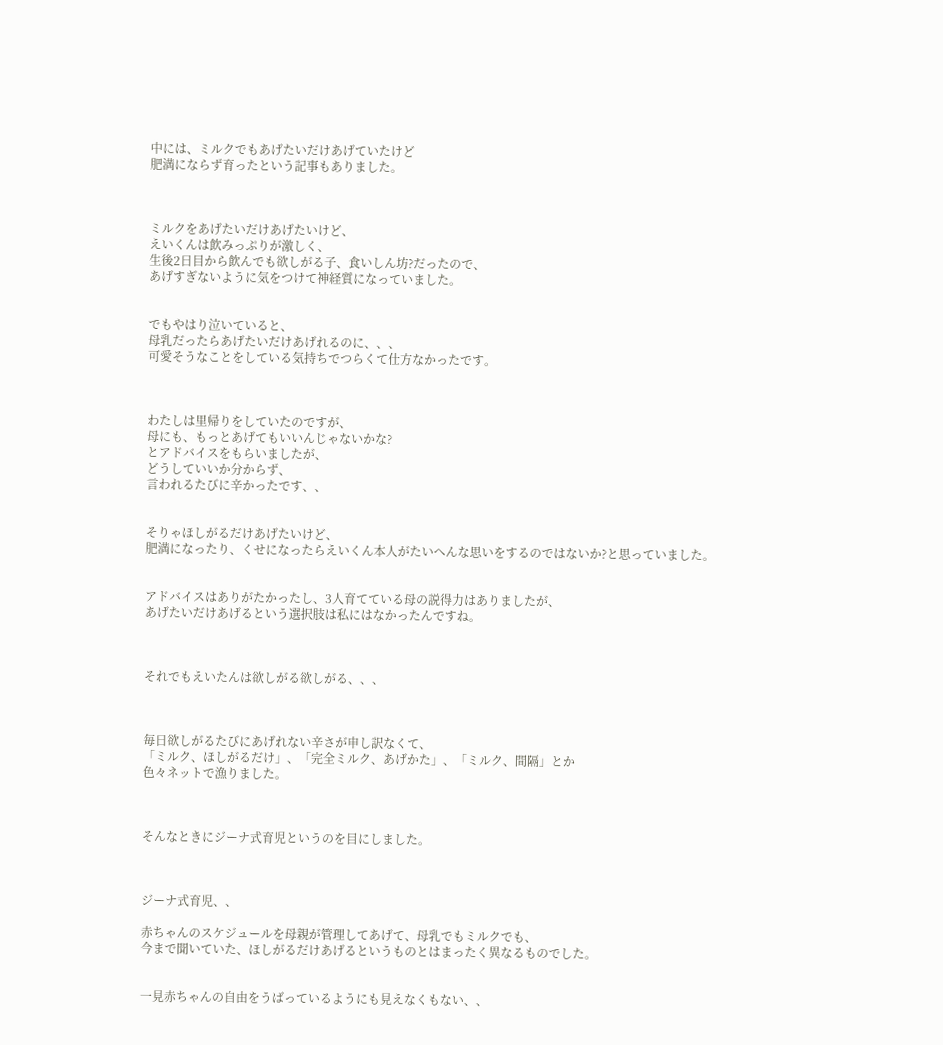中には、ミルクでもあげたいだけあげていたけど
肥満にならず育ったという記事もありました。



ミルクをあげたいだけあげたいけど、
えいくんは飲みっぷりが激しく、
生後2日目から飲んでも欲しがる子、食いしん坊?だったので、
あげすぎないように気をつけて神経質になっていました。


でもやはり泣いていると、
母乳だったらあげたいだけあげれるのに、、、
可愛そうなことをしている気持ちでつらくて仕方なかったです。



わたしは里帰りをしていたのですが、
母にも、もっとあげてもいいんじゃないかな?
とアドバイスをもらいましたが、
どうしていいか分からず、
言われるたびに辛かったです、、


そりゃほしがるだけあげたいけど、
肥満になったり、くせになったらえいくん本人がたいへんな思いをするのではないか?と思っていました。


アドバイスはありがたかったし、3人育てている母の説得力はありましたが、
あげたいだけあげるという選択肢は私にはなかったんですね。



それでもえいたんは欲しがる欲しがる、、、



毎日欲しがるたびにあげれない辛さが申し訳なくて、
「ミルク、ほしがるだけ」、「完全ミルク、あげかた」、「ミルク、間隔」とか
色々ネットで漁りました。



そんなときにジーナ式育児というのを目にしました。



ジーナ式育児、、

赤ちゃんのスケジュールを母親が管理してあげて、母乳でもミルクでも、
今まで聞いていた、ほしがるだけあげるというものとはまったく異なるものでした。


一見赤ちゃんの自由をうばっているようにも見えなくもない、、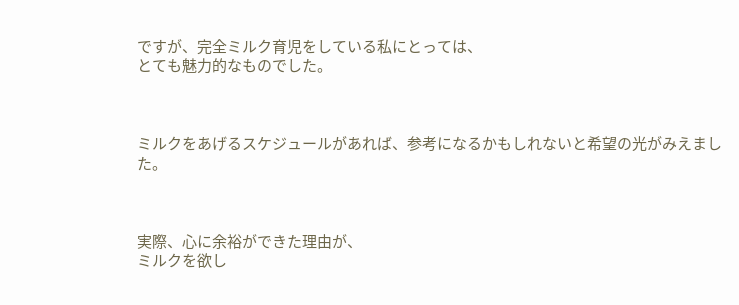ですが、完全ミルク育児をしている私にとっては、
とても魅力的なものでした。



ミルクをあげるスケジュールがあれば、参考になるかもしれないと希望の光がみえました。



実際、心に余裕ができた理由が、
ミルクを欲し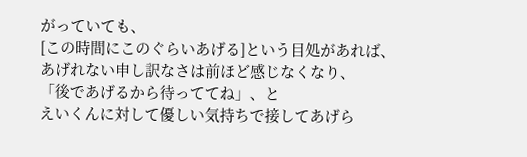がっていても、
[この時間にこのぐらいあげる]という目処があれば、
あげれない申し訳なさは前ほど感じなくなり、
「後であげるから待っててね」、と
えいくんに対して優しい気持ちで接してあげら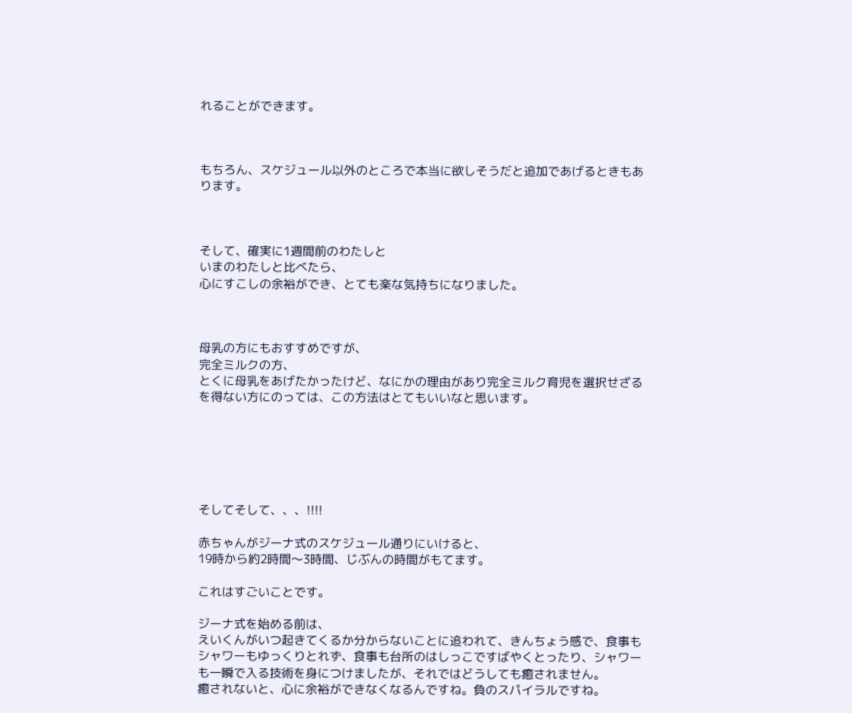れることができます。



もちろん、スケジュール以外のところで本当に欲しそうだと追加であげるときもあります。



そして、確実に1週間前のわたしと
いまのわたしと比べたら、
心にすこしの余裕ができ、とても楽な気持ちになりました。



母乳の方にもおすすめですが、
完全ミルクの方、
とくに母乳をあげたかったけど、なにかの理由があり完全ミルク育児を選択せざるを得ない方にのっては、この方法はとてもいいなと思います。






そしてそして、、、!!!!

赤ちゃんがジーナ式のスケジュール通りにいけると、
19時から約2時間〜3時間、じぶんの時間がもてます。

これはすごいことです。

ジーナ式を始める前は、
えいくんがいつ起きてくるか分からないことに追われて、きんちょう感で、食事もシャワーもゆっくりとれず、食事も台所のはしっこですばやくとったり、シャワーも一瞬で入る技術を身につけましたが、それではどうしても癒されません。
癒されないと、心に余裕ができなくなるんですね。負のスパイラルですね。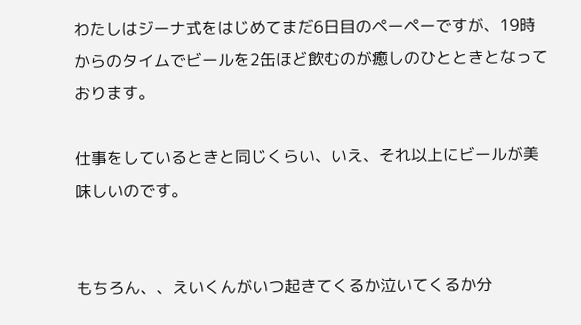わたしはジーナ式をはじめてまだ6日目のペーペーですが、19時からのタイムでビールを2缶ほど飲むのが癒しのひとときとなっております。

仕事をしているときと同じくらい、いえ、それ以上にビールが美味しいのです。


もちろん、、えいくんがいつ起きてくるか泣いてくるか分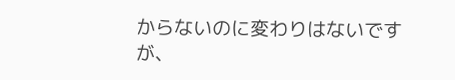からないのに変わりはないですが、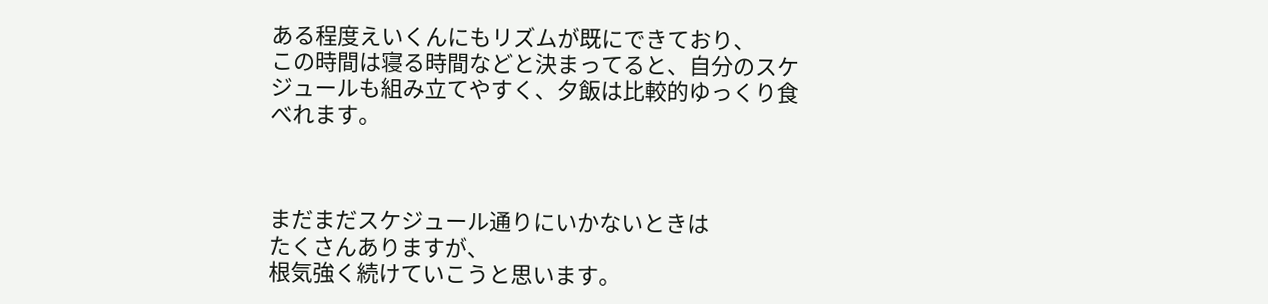ある程度えいくんにもリズムが既にできており、
この時間は寝る時間などと決まってると、自分のスケジュールも組み立てやすく、夕飯は比較的ゆっくり食べれます。



まだまだスケジュール通りにいかないときは
たくさんありますが、
根気強く続けていこうと思います。